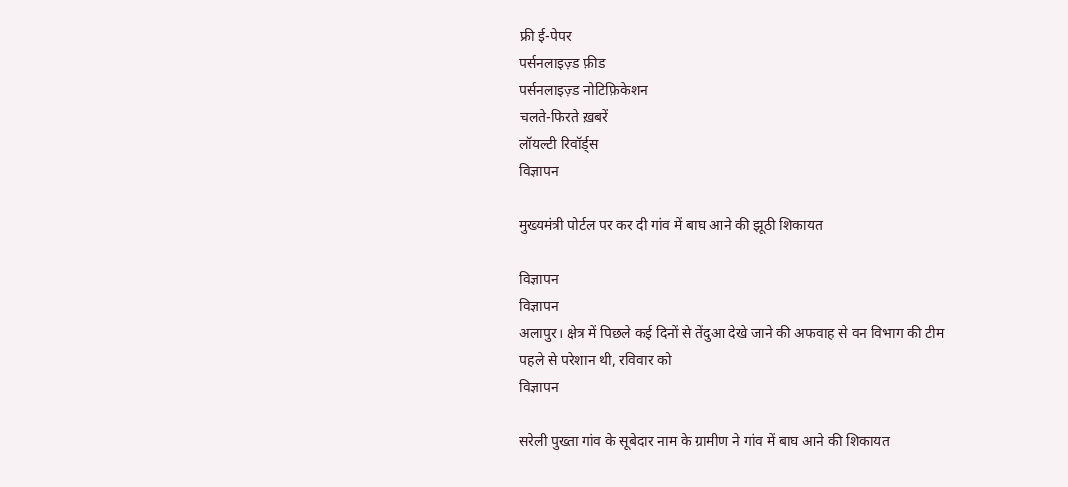फ्री ई-पेपर
पर्सनलाइज़्ड फ़ीड
पर्सनलाइज़्ड नोटिफ़िकेशन
चलते-फिरते ख़बरें
लॉयल्टी रिवॉर्ड्स
विज्ञापन

मुख्यमंत्री पोर्टल पर कर दी गांव में बाघ आने की झूठी शिकायत

विज्ञापन
विज्ञापन
अलापुर। क्षेत्र में पिछले कई दिनों से तेंदुआ देखे जाने की अफवाह से वन विभाग की टीम पहले से परेशान थी, रविवार को
विज्ञापन

सरेली पुख्ता गांव के सूबेदार नाम के ग्रामीण ने गांव में बाघ आने की शिकायत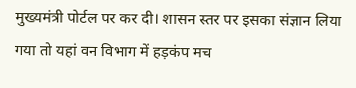मुख्यमंत्री पोर्टल पर कर दी। शासन स्तर पर इसका संज्ञान लिया गया तो यहां वन विभाग में हड़कंप मच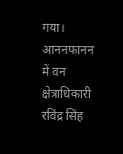गया। आननफानन में वन क्षेत्राधिकारी रविंद्र सिंह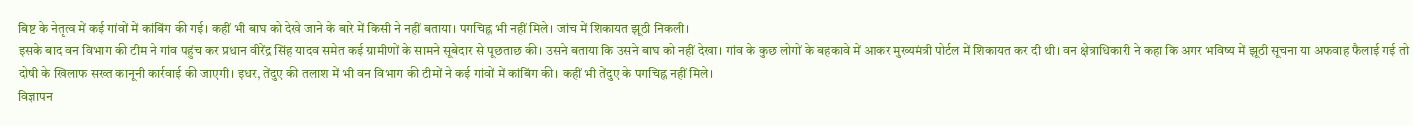बिष्ट के नेतृत्व में कई गांवों में कांबिंग की गई। कहीं भी बाघ को देखे जाने के बारे में किसी ने नहीं बताया। पगचिह्न भी नहीं मिले। जांच में शिकायत झूठी निकली।
इसके बाद वन विभाग की टीम ने गांव पहुंच कर प्रधान वीरेंद्र सिंह यादव समेत कई ग्रामीणों के सामने सूबेदार से पूछताछ की। उसने बताया कि उसने बाघ को नहीं देखा। गांव के कुछ लोगों के बहकावे में आकर मुख्यमंत्री पोर्टल में शिकायत कर दी थी। वन क्षेत्राधिकारी ने कहा कि अगर भविष्य में झूठी सूचना या अफवाह फैलाई गई तो दोषी के खिलाफ सख्त कानूनी कार्रवाई की जाएगी। इधर, तेंदुए की तलाश में भी वन विभाग की टीमों ने कई गांवों में कांबिंग की। कहीं भी तेंदुए के पगचिह्न नहीं मिले।
विज्ञापन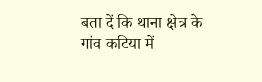बता दें कि थाना क्षेत्र के गांव कटिया में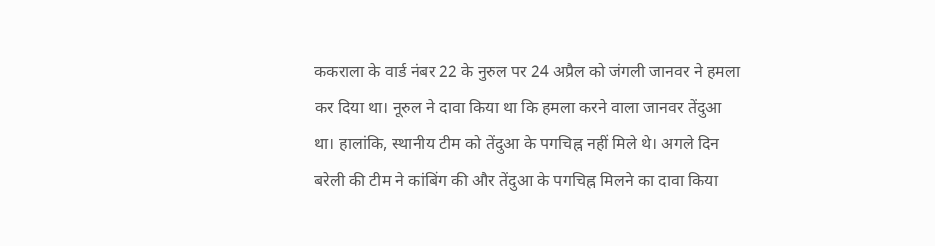ककराला के वार्ड नंबर 22 के नुरुल पर 24 अप्रैल को जंगली जानवर ने हमला कर दिया था। नूरुल ने दावा किया था कि हमला करने वाला जानवर तेंदुआ था। हालांकि, स्थानीय टीम को तेंदुआ के पगचिह्न नहीं मिले थे। अगले दिन बरेली की टीम ने कांबिंग की और तेंदुआ के पगचिह्न मिलने का दावा किया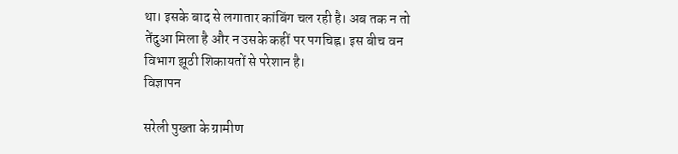था। इसके बाद से लगातार कांबिंग चल रही है। अब तक न तो तेंदुआ मिला है और न उसके कहीं पर पगचिह्न। इस बीच वन विभाग झूठी शिकायतों से परेशान है।
विज्ञापन

सरेली पुख्ता के ग्रामीण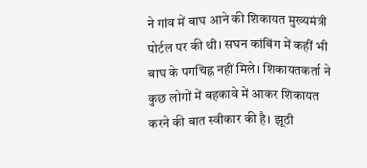ने गांव में बाघ आने की शिकायत मुख्यमंत्री पोर्टल पर की थी। सघन कांबिंग में कहीं भी बाघ के पगचिह्न नहीं मिले। शिकायतकर्ता ने कुछ लोगों में बहकावे में आकर शिकायत करने की बात स्वीकार की है। झूठी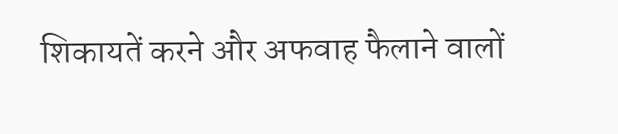शिकायतें करने और अफवाह फैलाने वालों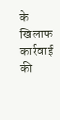के खिलाफ कार्रवाई की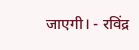जाएगी। - रविंद्र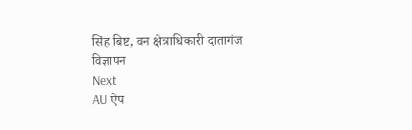सिंह बिष्ट, वन क्षेत्राधिकारी दातागंज
विज्ञापन
Next
AU ऐप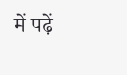में पढ़ें